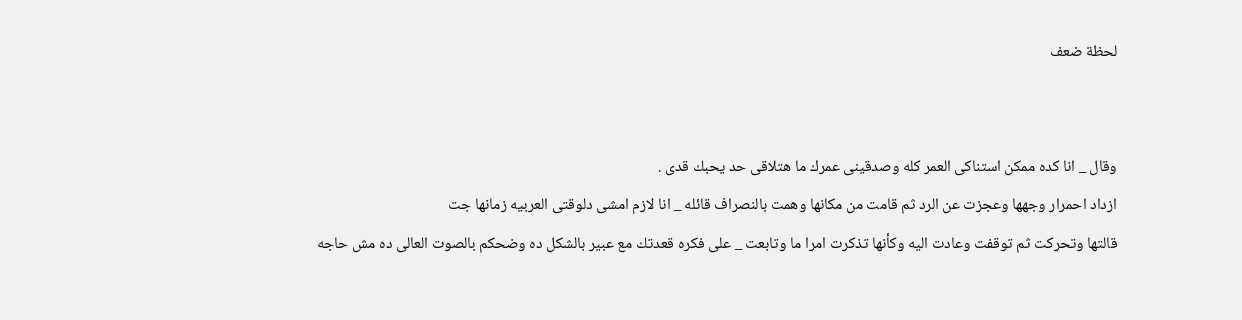لحظة ضعف


وقال _ انا كده ممكن استناكى العمر كله وصدقينى عمرك ما هتلاقى حد يحبك قدى .
ازداد احمرار وجهها وعجزت عن الرد ثم قامت من مكانها وهمت بالنصراف قائله _ انا لازم امشى دلوقتى العربيه زمانها جت
قالتها وتحركت ثم توقفت وعادت اليه وكأنها تذكرت امرا ما وتابعت _ على فكره قعدتك مع عبير بالشكل ده وضحكم بالصوت العالى ده مش حاجه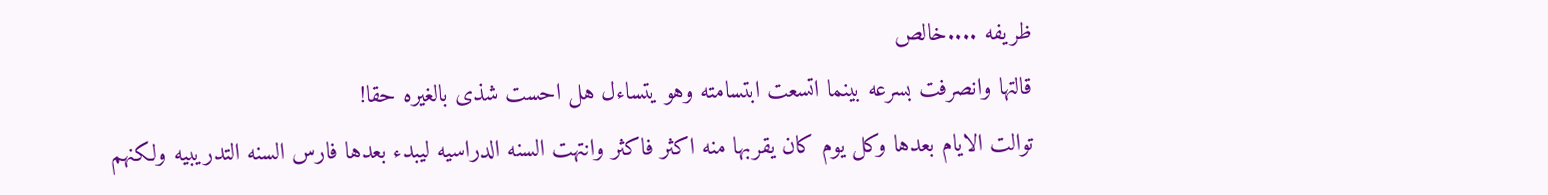ظريفه ....خالص
قالتها وانصرفت بسرعه بينما اتسعت ابتسامته وهو يتساءل هل احست شذى بالغيره حقا!
توالت الايام بعدها وكل يوم كان يقربها منه اكثر فاكثر وانتهت السنه الدراسيه ليبدء بعدها فارس السنه التدريبيه ولكنهم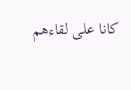كانا على لقاءهم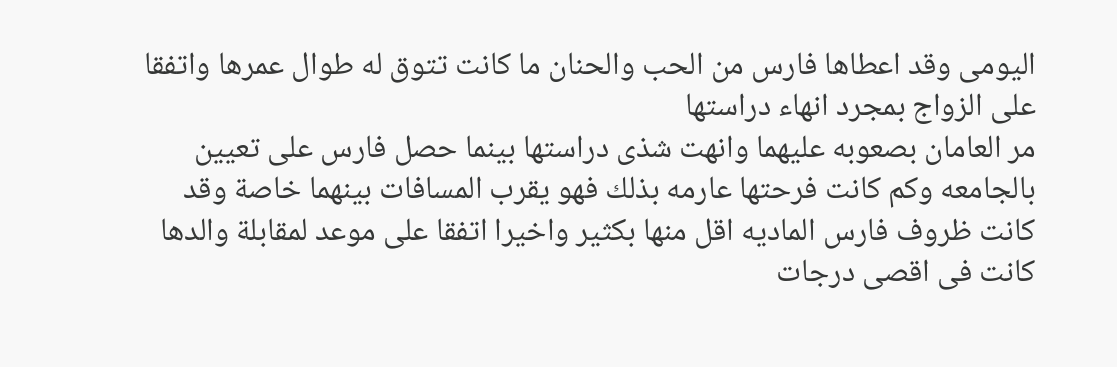اليومى وقد اعطاها فارس من الحب والحنان ما كانت تتوق له طوال عمرها واتفقا على الزواج بمجرد انهاء دراستها
مر العامان بصعوبه عليهما وانهت شذى دراستها بينما حصل فارس على تعيين بالجامعه وكم كانت فرحتها عارمه بذلك فهو يقرب المسافات بينهما خاصة وقد كانت ظروف فارس الماديه اقل منها بكثير واخيرا اتفقا على موعد لمقابلة والدها كانت فى اقصى درجات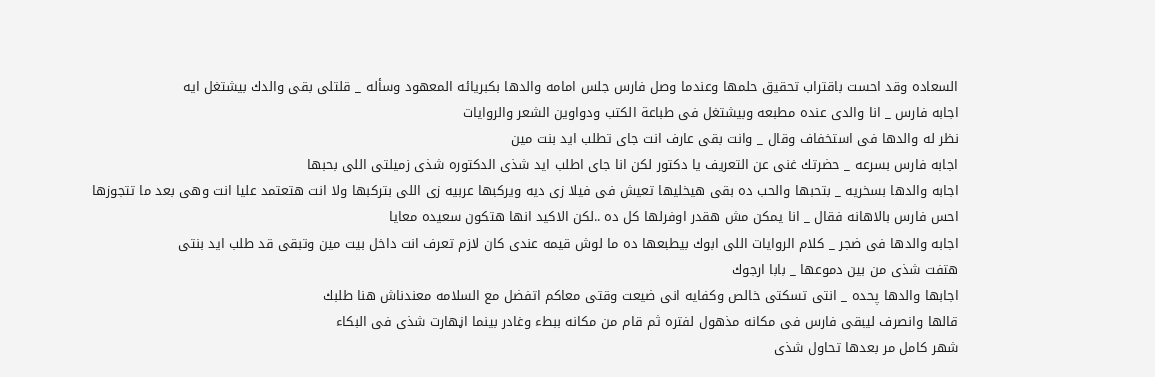السعاده وقد احست باقتراب تحقيق حلمها وعندما وصل فارس جلس امامه والدها بكبريائه المعهود وسأله _ قلتلى بقى والدك بيشتغل ايه
اجابه فارس _ انا والدى عنده مطبعه وبيشتغل فى طباعة الكتب ودواوين الشعر والروايات
نظر له والدها فى استخفاف وقال _ وانت بقى عارف انت جاى تطلب ايد بنت مين
اجابه فارس بسرعه _ حضرتك غنى عن التعريف يا دكتور لكن انا جاى اطلب ايد شذى الدكتوره شذى زميلتى اللى بحبها
اجابه والدها بسخريه _ بتحبها والحب ده بقى هيخليها تعيش فى فيلا زى ديه ويركبها عربيه زى اللى بتركبها ولا انت هتعتمد عليا انت وهى بعد ما تتجوزها
احس فارس بالاهانه فقال _ انا يمكن مش هقدر اوفرلها كل ده ..لكن الاكيد انها هتكون سعيده معايا
اجابه والدها فى ضجر _ كلام الروايات اللى ابوك بيطبعها ده ما لوش قيمه عندى كان لازم تعرف انت داخل بيت مين وتبقى قد طلب ايد بنتى
هتفت شذى من بين دموعها _ بابا ارجوك
اجابها والدها پحده _ انتى تسكتى خالص وكفايه انى ضيعت وقتى معاكم اتفضل مع السلامه معندناش هنا طلبك
قالها وانصرف ليبقى فارس فى مكانه مذهول لفتره ثم قام من مكانه ببطء وغادر بينما اڼهارت شذى فى البكاء
شهر كامل مر بعدها تحاول شذى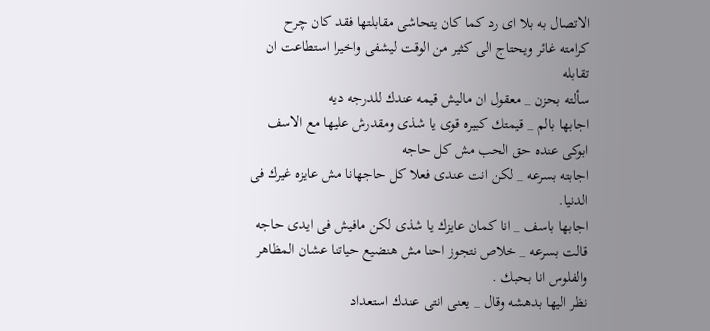الاتصال به بلا اى رد كما كان يتحاشى مقابلتها فقد كان چرح كرامته غائر ويحتاج الى كثير من الوقت ليشفى واخيرا استطاعت ان تقابله
سألته بحزن _ معقول ان ماليش قيمه عندك للدرجه ديه
اجابها بالم _ قيمتك كبيره قوى يا شذى ومقدرش عليها مع الاسف ابوكى عنده حق الحب مش كل حاجه
اجابته بسرعه _ لكن انت عندى فعلا كل حاجهانا مش عايزه غيرك فى الدنيا.
اجابها باسف _ انا كمان عايزك يا شذى لكن مافيش فى ايدى حاجه
قالت بسرعه _ خلاص نتجوز احنا مش هنضيع حياتنا عشان المظاهر والفلوس انا بحبك .
نظر اليها بدهشه وقال _ يعنى انتى عندك استعداد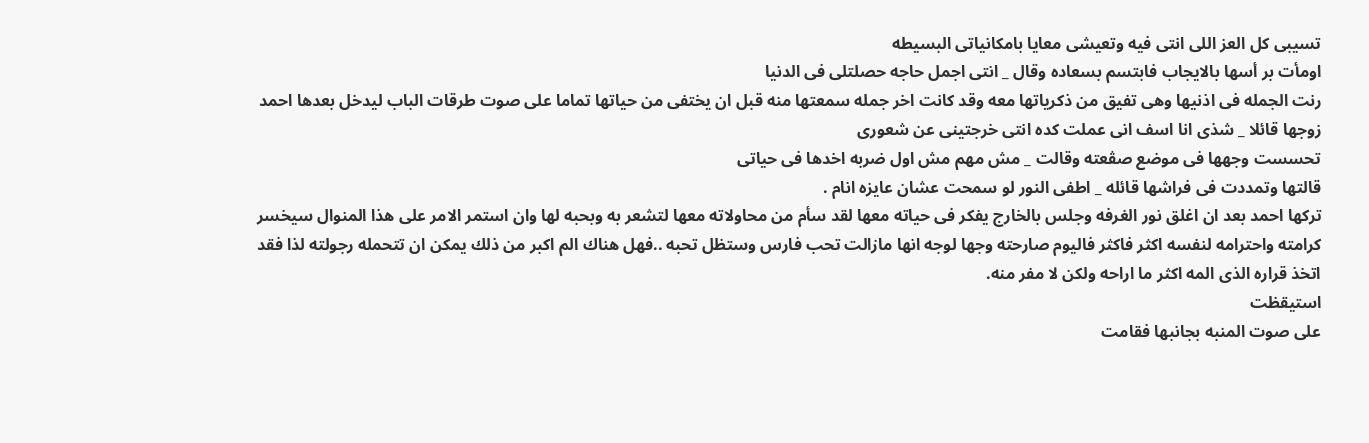تسيبى كل العز اللى انتى فيه وتعيشى معايا بامكانياتى البسيطه
اومأت بر أسها بالايجاب فابتسم بسعاده وقال _ انتى اجمل حاجه حصلتلى فى الدنيا
رنت الجمله فى اذنيها وهى تفيق من ذكرياتها معه وقد كانت اخر جمله سمعتها منه قبل ان يختفى من حياتها تماما على صوت طرقات الباب ليدخل بعدها احمد زوجها قائلا _ شذى انا اسف انى عملت كده انتى خرجتينى عن شعورى
تحسست وجهها فى موضع صڤعته وقالت _ مش مهم مش اول ضربه اخدها فى حياتى
قالتها وتمددت فى فراشها قائله _ اطفى النور لو سمحت عشان عايزه انام .
تركها احمد بعد ان اغلق نور الغرفه وجلس بالخارج يفكر فى حياته معها لقد سأم من محاولاته معها لتشعر به وبحبه لها وان استمر الامر على هذا المنوال سيخسر كرامته واحترامه لنفسه اكثر فاكثر فاليوم صارحته وجها لوجه انها مازالت تحب فارس وستظل تحبه ..فهل هناك الم اكبر من ذلك يمكن ان تتحمله رجولته لذا فقد اتخذ قراره الذى المه اكثر ما اراحه ولكن لا مفر منه.
استيقظت
على صوت المنبه بجانبها فقامت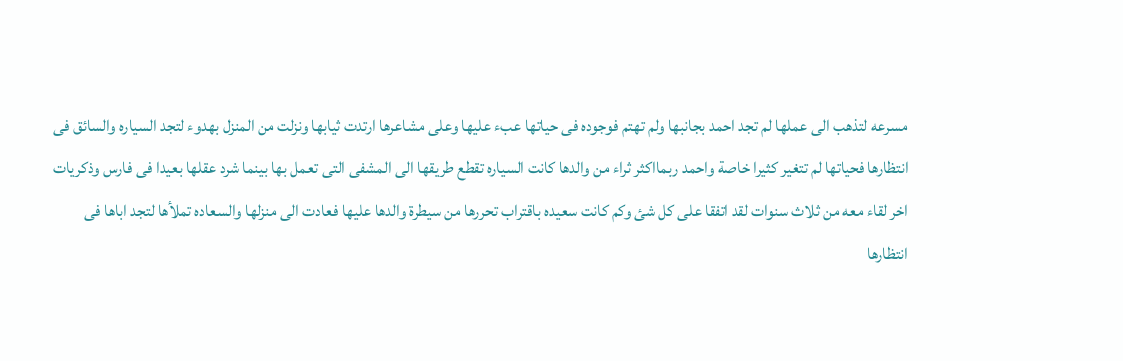مسرعه لتذهب الى عملها لم تجد احمد بجانبها ولم تهتم فوجوده فى حياتها عبء عليها وعلى مشاعرها ارتدت ثيابها ونزلت من المنزل بهدوء لتجد السياره والسائق فى انتظارها فحياتها لم تتغير كثيرا خاصة واحمد ربمااكثر ثراء من والدها كانت السياره تقطع طريقها الى المشفى التى تعمل بها بينما شرد عقلها بعيدا فى فارس وذكريات اخر لقاء معه من ثلاث سنوات لقد اتفقا على كل شئ وكم كانت سعيده باقتراب تحررها من سيطرة والدها عليها فعادت الى منزلها والسعاده تملأها لتجد اباها فى انتظارها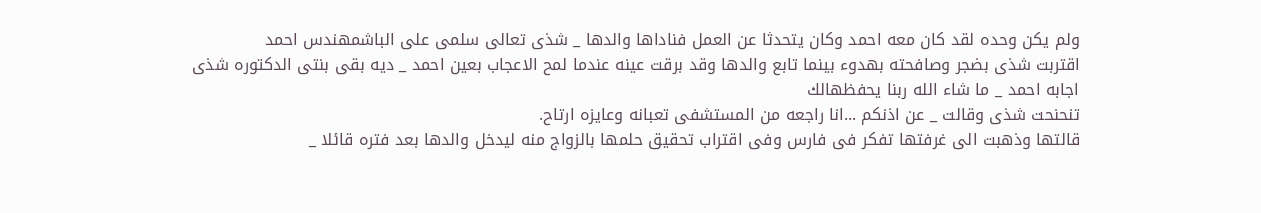ولم يكن وحده لقد كان معه احمد وكان يتحدثا عن العمل فناداها والدها _ شذى تعالى سلمى على الباشمهندس احمد
اقتربت شذى بضجر وصافحته بهدوء بينما تابع والدها وقد برقت عينه عندما لمح الاعجاب بعين احمد _ ديه بقى بنتى الدكتوره شذى
اجابه احمد _ ما شاء الله ربنا يحفظهالك
تنحنحت شذى وقالت _ عن اذنكم ...انا راجعه من المستشفى تعبانه وعايزه ارتاح.
قالتها وذهبت الى غرفتها تفكر فى فارس وفى اقتراب تحقيق حلمها بالزواج منه ليدخل والدها بعد فتره قائلا _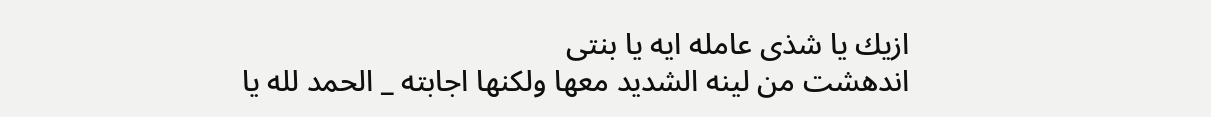ازيك يا شذى عامله ايه يا بنتى
اندهشت من لينه الشديد معها ولكنها اجابته _ الحمد لله يا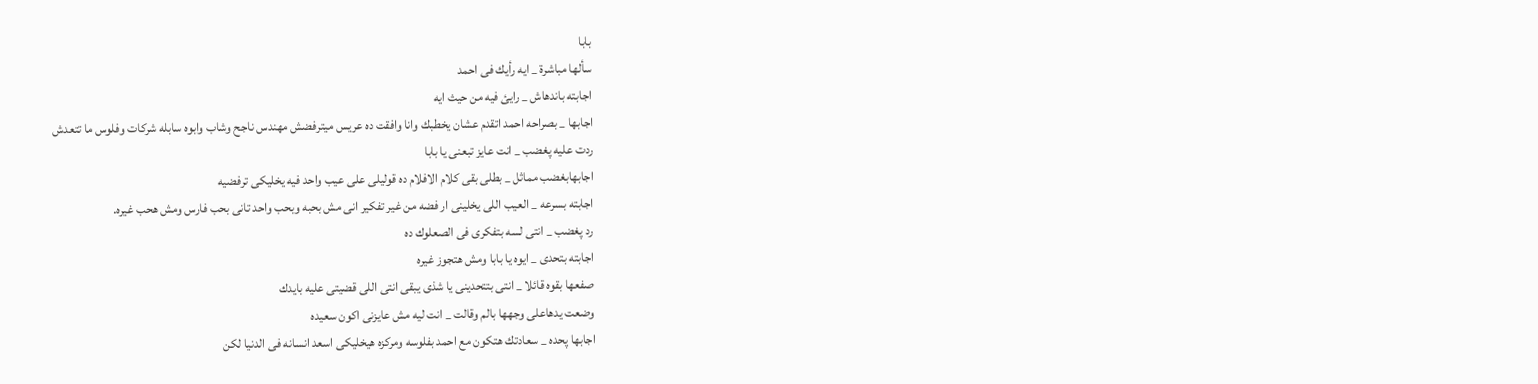بابا
سألها مباشرة _ ايه رأيك فى احمد
اجابته باندهاش _ رايئ فيه من حيث ايه
اجابها _ بصراحه احمد اتقدم عشان يخطبك وانا وافقت ده عريس ميترفضش مهندس ناجح وشاب وابوه سابله شركات وفلوس ما تتعدش
ردت عليه پغضب _ انت عايز تبعنى يا بابا
اجابهابغضب مماثل _ بطلى بقى كلام الافلام ده قوليلى على عيب واحد فيه يخليكى ترفضيه
اجابته بسرعه _ العيب اللى يخلينى ار فضه من غير تفكير انى مش بحبه وبحب واحد تانى بحب فارس ومش هحب غيره.
رد پغضب _ انتى لسه بتفكرى فى الصعلوك ده
اجابته بتحدى _ ايوه يا بابا ومش هتجوز غيره
صفعها بقوه قائلا _ انتى بتتحدينى يا شذى يبقى انتى اللى قضيتى عليه بايدك
وضعت يدهاعلى وجهها بالم وقالت _ انت ليه مش عايزنى اكون سعيده
اجابها پحده _ سعادتك هتكون مع احمد بفلوسه ومركزه هيخليكى اسعد انسانه فى الدنيا لكن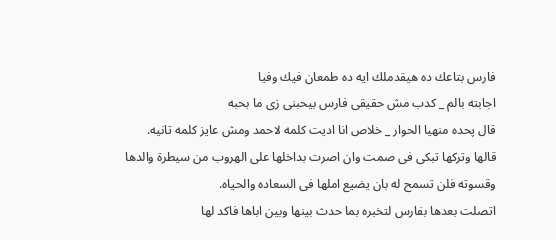فارس بتاعك ده هيقدملك ايه ده طمعان فيك وفيا
اجابته بالم _ كدب مش حقيقى فارس بيحبنى زى ما بحبه
قال پحده منهيا الحوار _ خلاص انا اديت كلمه لاحمد ومش عايز كلمه تانيه.
قالها وتركها تبكى فى صمت وان اصرت بداخلها على الهروب من سيطرة والدها وقسوته فلن تسمح له بان يضيع املها فى السعاده والحياه.
اتصلت بعدها بفارس لتخبره بما حدث بينها وبين اباها فاكد لها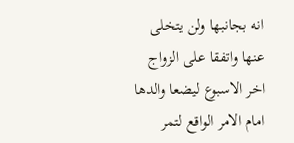انه بجانبها ولن يتخلى عنها واتفقا على الزواج اخر الاسبوع ليضعا والدها امام الامر الواقع لتمر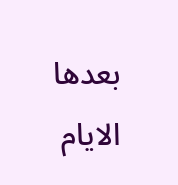بعدها الايام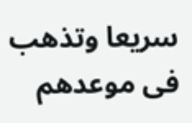سريعا وتذهب فى موعدهم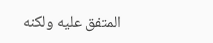المتفق عليه ولكنه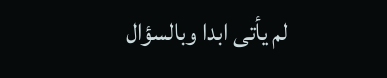لم يأتى ابدا وبالسؤال